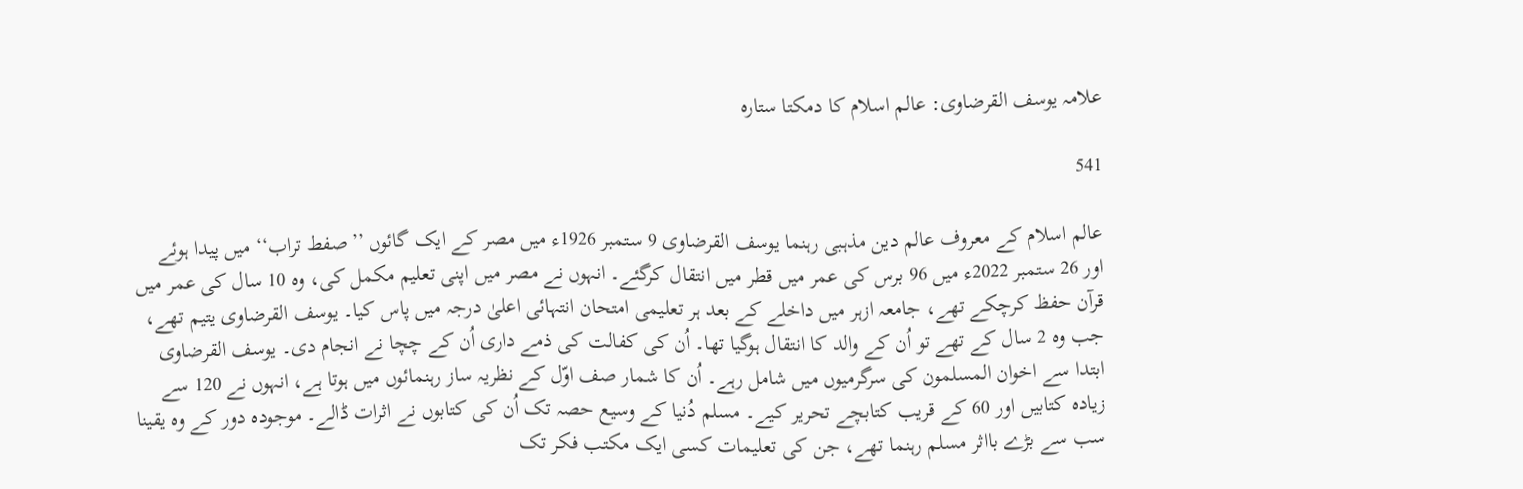علامہ یوسف القرضاوی: عالم اسلام کا دمکتا ستارہ

541

عالم اسلام کے معروف عالم دین مذہبی رہنما یوسف القرضاوی 9 ستمبر 1926ء میں مصر کے ایک گائوں ’’صفط تراب‘‘ میں پیدا ہوئے اور 26 ستمبر 2022ء میں 96 برس کی عمر میں قطر میں انتقال کرگئے۔ انہوں نے مصر میں اپنی تعلیم مکمل کی، وہ 10 سال کی عمر میں قرآن حفظ کرچکے تھے، جامعہ ازہر میں داخلے کے بعد ہر تعلیمی امتحان انتہائی اعلیٰ درجہ میں پاس کیا۔ یوسف القرضاوی یتیم تھے، جب وہ 2 سال کے تھے تو اُن کے والد کا انتقال ہوگیا تھا۔ اُن کی کفالت کی ذمے داری اُن کے چچا نے انجام دی۔ یوسف القرضاوی ابتدا سے اخوان المسلمون کی سرگرمیوں میں شامل رہے۔ اُن کا شمار صف اوّل کے نظریہ ساز رہنمائوں میں ہوتا ہے، انہوں نے 120 سے زیادہ کتابیں اور 60 کے قریب کتابچے تحریر کیے۔ مسلم دُنیا کے وسیع حصہ تک اُن کی کتابوں نے اثرات ڈالے۔ موجودہ دور کے وہ یقینا سب سے بڑے بااثر مسلم رہنما تھے، جن کی تعلیمات کسی ایک مکتب فکر تک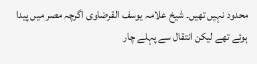محدود نہیں تھیں۔ شیخ علامہ یوسف القرضاوی اگرچہ مصر میں پیدا ہوئے تھے لیکن انتقال سے پہلے چار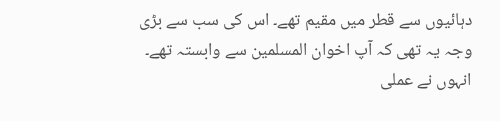دہائیوں سے قطر میں مقیم تھے۔ اس کی سب سے بڑی وجہ یہ تھی کہ آپ اخوان المسلمین سے وابستہ تھے۔ انہوں نے عملی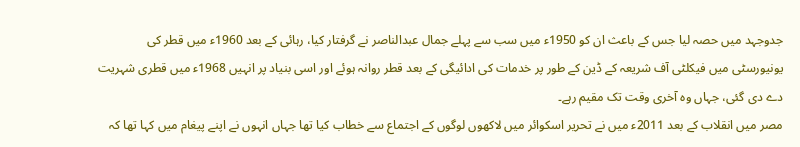جدوجہد میں حصہ لیا جس کے باعث ان کو 1950ء میں سب سے پہلے جمال عبدالناصر نے گرفتار کیا، رہائی کے بعد 1960ء میں قطر کی یونیورسٹی میں فیکلٹی آف شریعہ کے ڈین کے طور پر خدمات کی ادائیگی کے بعد قطر روانہ ہوئے اور اسی بنیاد پر انہیں 1968ء میں قطری شہریت دے دی گئی، جہاں وہ آخری وقت تک مقیم رہے۔
مصر میں انقلاب کے بعد 2011ء میں نے تحریر اسکوائر میں لاکھوں لوگوں کے اجتماع سے خطاب کیا تھا جہاں انہوں نے اپنے پیغام میں کہا تھا کہ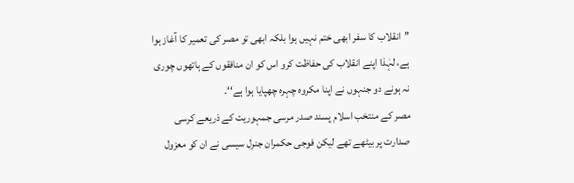’’انقلاب کا سفر ابھی ختم نہیں ہوا بلکہ ابھی تو مصر کی تعمیر کا آغاز ہوا ہے، لہٰذا اپنے انقلاب کی حفاظت کرو اس کو ان منافقوں کے ہاتھوں چوری نہ ہونے دو جنہوں نے اپنا مکروہ چہرہ چھپایا ہوا ہے‘‘۔
مصر کے منتخب اسلام پسند صدر مرسی جمہوریت کے ذریعے کرسی صدارت پر بیٹھے تھے لیکن فوجی حکمران جنرل سیسی نے ان کو معزول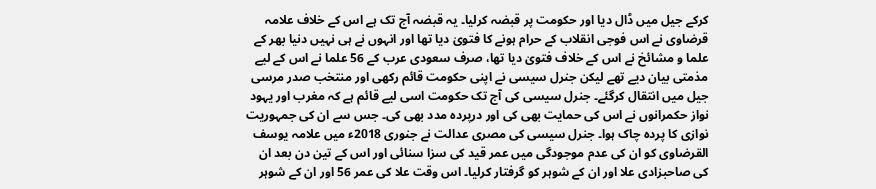کرکے جیل میں ڈال دیا اور حکومت پر قبضہ کرلیا۔ یہ قبضہ آج تک ہے اس کے خلاف علامہ قرضاوی نے اس فوجی انقلاب کے حرام ہونے کا فتویٰ دیا تھا اور انہوں نے ہی نہیں دنیا بھر کے علما و مشائخ نے اس کے خلاف فتویٰ دیا تھا، صرف سعودی عرب کے 56 علما نے اس کے لیے مذمتی بیان دیے تھے لیکن جنرل سیسی نے اپنی حکومت قائم رکھی اور منتخب صدر مرسی جیل میں انتقال کرگئے۔ جنرل سیسی کی آج تک حکومت اسی لیے قائم ہے کہ مغرب اور یہود نواز حکمرانوں نے اس کی حمایت بھی کی اور درپردہ مدد بھی کی۔ جس سے ان کی جمہوریت نوازی کا پردہ چاک ہوا۔ جنرل سیسی کی مصری عدالت نے جنوری 2018ء میں علامہ یوسف القرضاوی کو ان کی عدم موجودگی میں عمر قید کی سزا سنائی اور اس کے تین دن بعد ان کی صاحبزادی علا اور ان کے شوہر کو گرفتار کرلیا۔ اس وقت علا کی عمر 56 اور ان کے شوہر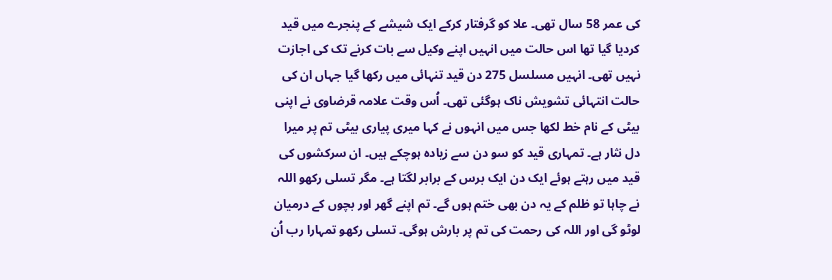کی عمر 58 سال تھی۔ علا کو گرفتار کرکے ایک شیشے کے پنجرے میں قید کردیا گیا تھا اس حالت میں انہیں اپنے وکیل سے بات کرنے تک کی اجازت نہیں تھی۔ انہیں مسلسل 275 دن قید تنہائی میں رکھا گیا جہاں ان کی حالت انتہائی تشویش ناک ہوگئی تھی۔ اُس وقت علامہ قرضاوی نے اپنی بیٹی کے نام خط لکھا جس میں انہوں نے کہا میری پیاری بیٹی تم پر میرا دل نثار ہے۔ تمہاری قید کو سو دن سے زیادہ ہوچکے ہیں۔ ان سرکشوں کی قید میں رہتے ہوئے ایک دن ایک برس کے برابر لگتا ہے۔ مگر تسلی رکھو اللہ نے چاہا تو ظلم کے یہ دن بھی ختم ہوں گے۔ تم اپنے گھر اور بچوں کے درمیان لوٹو گی اور اللہ کی رحمت کی تم پر بارش ہوگی۔ تسلی رکھو تمہارا رب اُن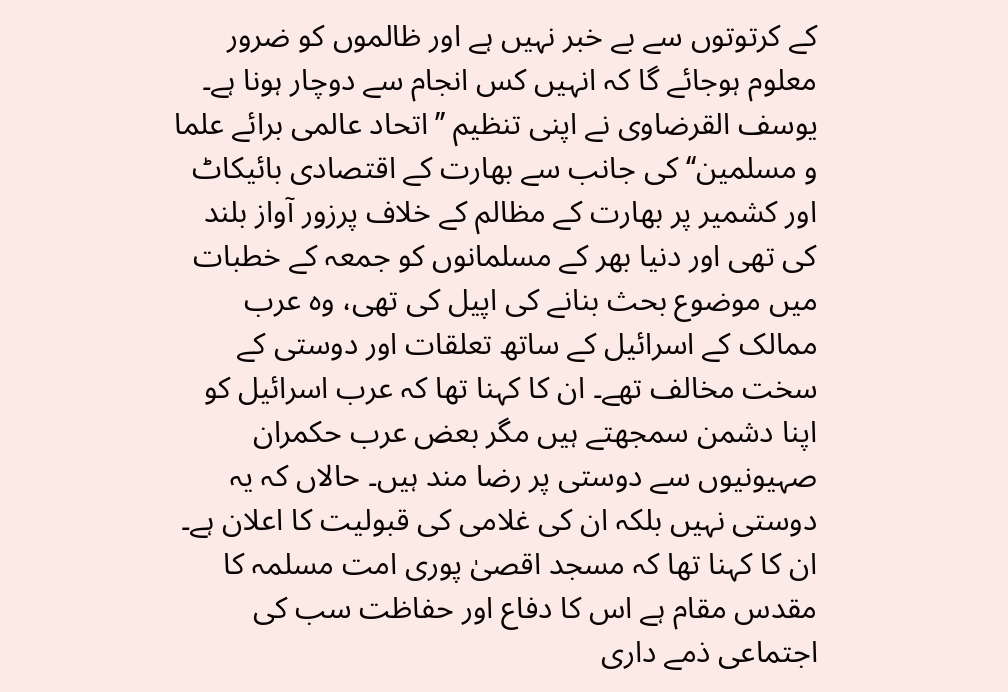کے کرتوتوں سے بے خبر نہیں ہے اور ظالموں کو ضرور معلوم ہوجائے گا کہ انہیں کس انجام سے دوچار ہونا ہے۔ یوسف القرضاوی نے اپنی تنظیم ’’اتحاد عالمی برائے علما و مسلمین‘‘ کی جانب سے بھارت کے اقتصادی بائیکاٹ اور کشمیر پر بھارت کے مظالم کے خلاف پرزور آواز بلند کی تھی اور دنیا بھر کے مسلمانوں کو جمعہ کے خطبات میں موضوع بحث بنانے کی اپیل کی تھی، وہ عرب ممالک کے اسرائیل کے ساتھ تعلقات اور دوستی کے سخت مخالف تھے۔ ان کا کہنا تھا کہ عرب اسرائیل کو اپنا دشمن سمجھتے ہیں مگر بعض عرب حکمران صہیونیوں سے دوستی پر رضا مند ہیں۔ حالاں کہ یہ دوستی نہیں بلکہ ان کی غلامی کی قبولیت کا اعلان ہے۔ ان کا کہنا تھا کہ مسجد اقصیٰ پوری امت مسلمہ کا مقدس مقام ہے اس کا دفاع اور حفاظت سب کی اجتماعی ذمے داری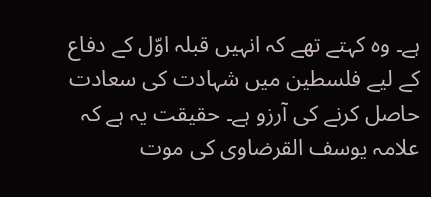ہے۔ وہ کہتے تھے کہ انہیں قبلہ اوّل کے دفاع کے لیے فلسطین میں شہادت کی سعادت حاصل کرنے کی آرزو ہے۔ حقیقت یہ ہے کہ علامہ یوسف القرضاوی کی موت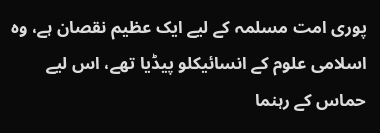پوری امت مسلمہ کے لیے ایک عظیم نقصان ہے، وہ اسلامی علوم کے انسائیکلو پیڈیا تھے، اس لیے حماس کے رہنما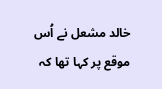خالد مشعل نے اُس موقع پر کہا تھا کہ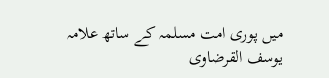میں پوری امت مسلمہ کے ساتھ علامہ یوسف القرضاوی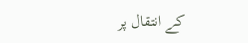کے انتقال پر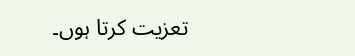تعزیت کرتا ہوں۔